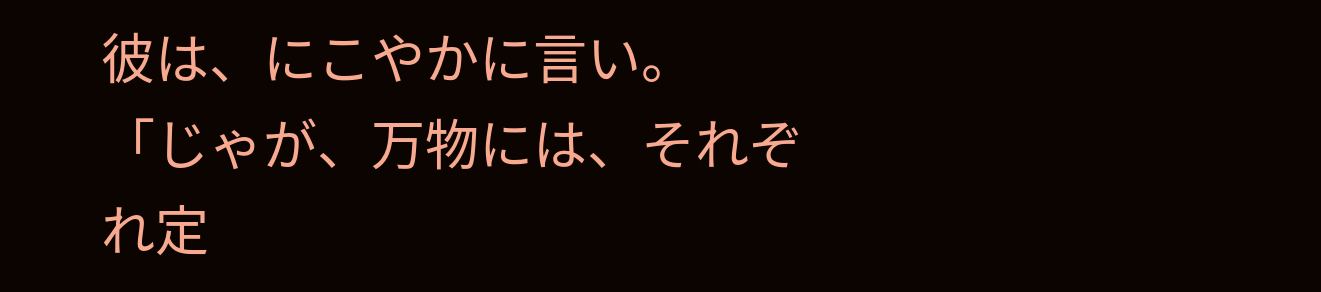彼は、にこやかに言い。 「じゃが、万物には、それぞれ定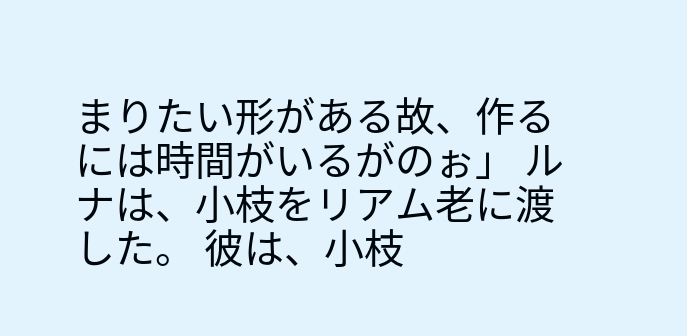まりたい形がある故、作るには時間がいるがのぉ」 ルナは、小枝をリアム老に渡した。 彼は、小枝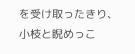を受け取ったきり、小枝と睨めっこ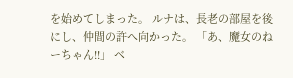を始めてしまった。 ルナは、長老の部屋を後にし、仲間の許へ向かった。 「あ、魔女のねーちゃん!!」 ベ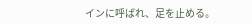インに呼ばれ、足を止める。